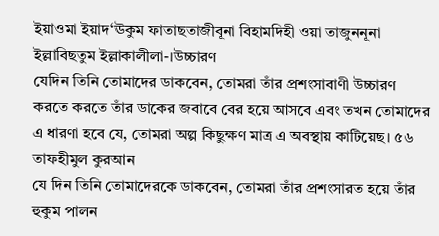ইয়াওমা ইয়াদ‘ঊকুম ফাতাছতাজীবূনা বিহামদিহী ওয়া তাজুননূনা ইল্লাবিছতুম ইল্লাকালীলা-।উচ্চারণ
যেদিন তিনি তোমাদের ডাকবেন, তোমরা তাঁর প্রশংসাবাণী উচ্চারণ করতে করতে তাঁর ডাকের জবাবে বের হয়ে আসবে এবং তখন তোমাদের এ ধারণা হবে যে, তোমরা অল্প কিছুক্ষণ মাত্র এ অবস্থায় কাটিয়েছ। ৫৬ তাফহীমুল কুরআন
যে দিন তিনি তোমাদেরকে ডাকবেন, তোমরা তাঁর প্রশংসারত হয়ে তাঁর হুকুম পালন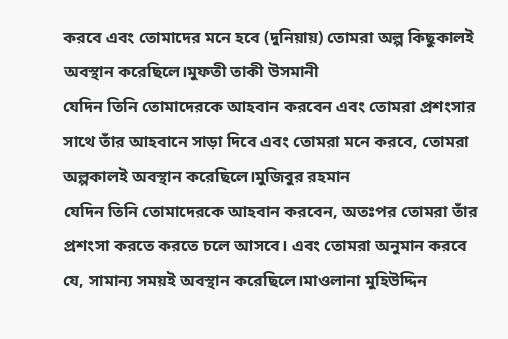করবে এবং তোমাদের মনে হবে (দুনিয়ায়) তোমরা অল্প কিছুকালই অবস্থান করেছিলে।মুফতী তাকী উসমানী
যেদিন তিনি তোমাদেরকে আহবান করবেন এবং তোমরা প্রশংসার সাথে তাঁর আহবানে সাড়া দিবে এবং তোমরা মনে করবে, তোমরা অল্পকালই অবস্থান করেছিলে।মুজিবুর রহমান
যেদিন তিনি তোমাদেরকে আহবান করবেন, অতঃপর তোমরা তাঁর প্রশংসা করতে করতে চলে আসবে। এবং তোমরা অনুমান করবে যে, সামান্য সময়ই অবস্থান করেছিলে।মাওলানা মুহিউদ্দিন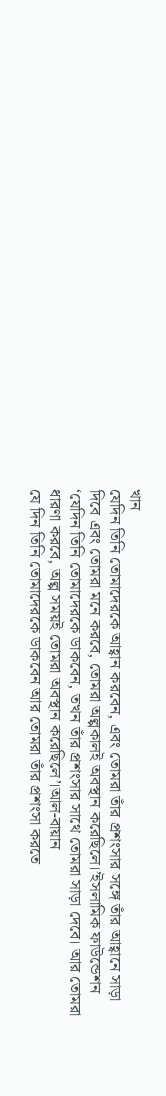খান
যেদিন তিনি তোমাদেরকে আহ্বান করবেন, এবং তোমরা তাঁর প্রশংসার সঙ্গে তাঁর আহ্বানে সাড়া দিবে এবং তোমরা মনে করবে, তোমরা অল্পকালই অবস্থান করেছিলে।’ইসলামিক ফাউন্ডেশন
‘যেদিন তিনি তোমাদেরকে ডাকবেন, তখন তাঁর প্রশংসার সাথে তোমরা সাড়া দেবে। আর তোমরা ধারণা করবে, অল্প সময়ই তোমরা অবস্থান করেছিলে’।আল-বায়ান
যে দিন তিনি তোমাদেরকে ডাকবেন আর তোমরা তাঁর প্রশংসা করতে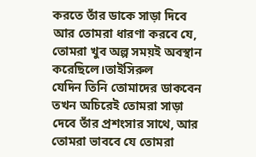করতে তাঁর ডাকে সাড়া দিবে আর তোমরা ধারণা করবে যে, তোমরা খুব অল্প সময়ই অবস্থান করেছিলে।তাইসিরুল
যেদিন তিনি তোমাদের ডাকবেন তখন অচিরেই তোমরা সাড়া দেবে তাঁর প্রশংসার সাথে, আর তোমরা ভাববে যে তোমরা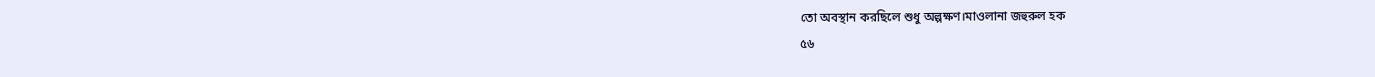তো অবস্থান করছিলে শুধু অল্পক্ষণ।মাওলানা জহুরুল হক
৫৬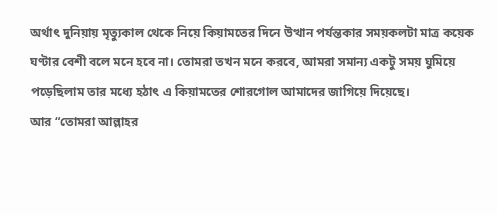অর্থাৎ দুনিয়ায় মৃত্যুকাল থেকে নিয়ে কিয়ামতের দিনে উত্থান পর্যন্তকার সময়কলটা মাত্র কয়েক ঘণ্টার বেশী বলে মনে হবে না। তোমরা তখন মনে করবে, আমরা সমান্য একটু সময় ঘুমিয়ে পড়েছিলাম তার মধ্যে হঠাৎ এ কিয়ামতের শোরগোল আমাদের জাগিয়ে দিয়েছে।
আর “তোমরা আল্লাহর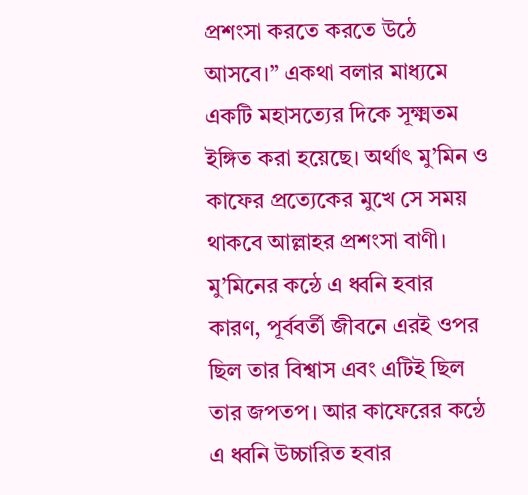প্রশংসা করতে করতে উঠে আসবে।” একথা বলার মাধ্যমে একটি মহাসত্যের দিকে সূক্ষ্মতম ইঙ্গিত করা হয়েছে। অর্থাৎ মু’মিন ও কাফের প্রত্যেকের মুখে সে সময় থাকবে আল্লাহর প্রশংসা বাণী। মু’মিনের কন্ঠে এ ধ্বনি হবার কারণ, পূর্ববর্তী জীবনে এরই ওপর ছিল তার বিশ্বাস এবং এটিই ছিল তার জপতপ। আর কাফেরের কন্ঠে এ ধ্বনি উচ্চারিত হবার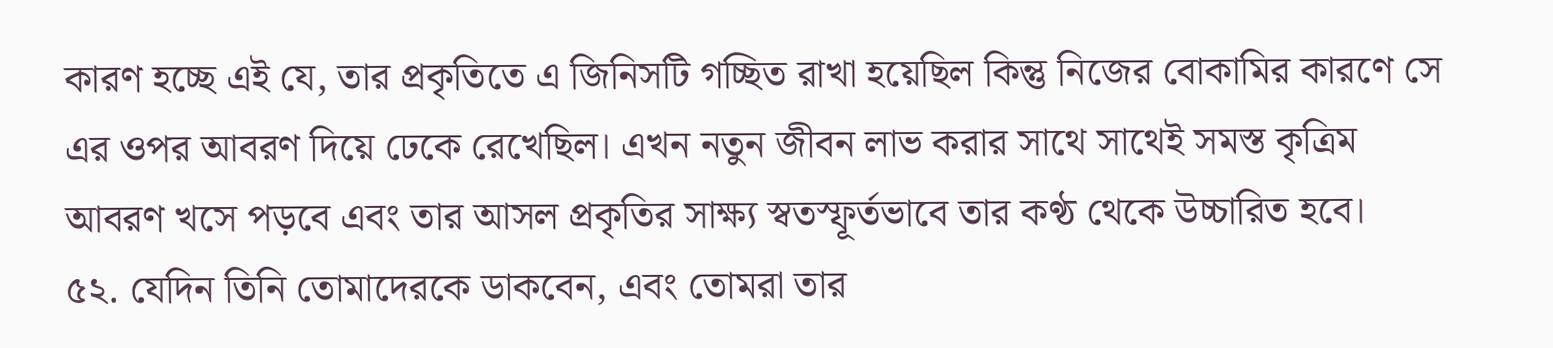কারণ হচ্ছে এই যে, তার প্রকৃতিতে এ জিনিসটি গচ্ছিত রাখা হয়েছিল কিন্তু নিজের বোকামির কারণে সে এর ওপর আবরণ দিয়ে ঢেকে রেখেছিল। এখন নতুন জীবন লাভ করার সাথে সাথেই সমস্ত কৃত্রিম আবরণ খসে পড়বে এবং তার আসল প্রকৃতির সাক্ষ্য স্বতস্ফূর্তভাবে তার কণ্ঠ থেকে উচ্চারিত হবে।
৫২. যেদিন তিনি তোমাদেরকে ডাকবেন, এবং তোমরা তার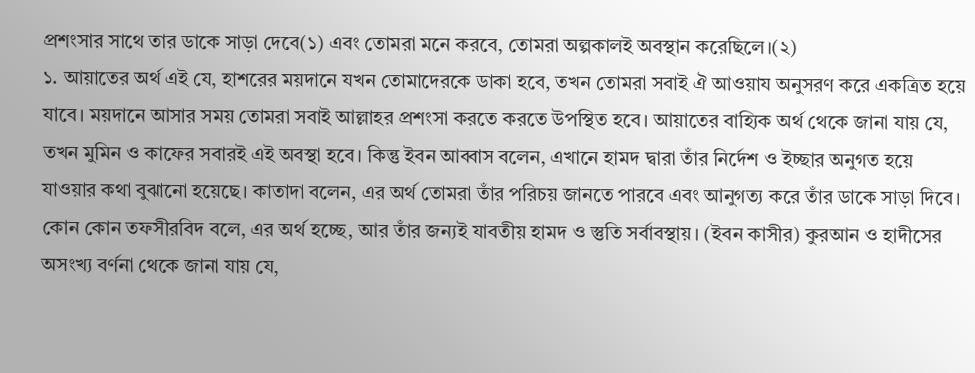প্রশংসার সাথে তার ডাকে সাড়া দেবে(১) এবং তোমরা মনে করবে, তোমরা অল্পকালই অবস্থান করেছিলে।(২)
১. আয়াতের অর্থ এই যে, হাশরের ময়দানে যখন তোমাদেরকে ডাকা হবে, তখন তোমরা সবাই ঐ আওয়ায অনুসরণ করে একত্রিত হয়ে যাবে। ময়দানে আসার সময় তোমরা সবাই আল্লাহর প্রশংসা করতে করতে উপস্থিত হবে। আয়াতের বাহ্যিক অর্থ থেকে জানা যায় যে, তখন মুমিন ও কাফের সবারই এই অবস্থা হবে। কিন্তু ইবন আব্বাস বলেন, এখানে হামদ দ্বারা তাঁর নির্দেশ ও ইচ্ছার অনুগত হয়ে যাওয়ার কথা বুঝানো হয়েছে। কাতাদা বলেন, এর অর্থ তোমরা তাঁর পরিচয় জানতে পারবে এবং আনুগত্য করে তাঁর ডাকে সাড়া দিবে।
কোন কোন তফসীরবিদ বলে, এর অর্থ হচ্ছে, আর তাঁর জন্যই যাবতীয় হামদ ও স্তুতি সর্বাবস্থায়। (ইবন কাসীর) কুরআন ও হাদীসের অসংখ্য বর্ণনা থেকে জানা যায় যে,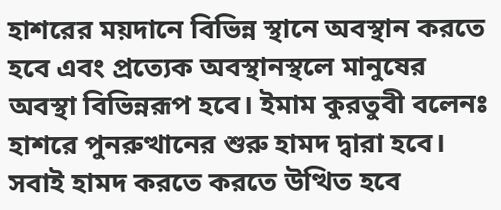হাশরের ময়দানে বিভিন্ন স্থানে অবস্থান করতে হবে এবং প্রত্যেক অবস্থানস্থলে মানুষের অবস্থা বিভিন্নরূপ হবে। ইমাম কুরতুবী বলেনঃ হাশরে পুনরুত্থানের শুরু হামদ দ্বারা হবে। সবাই হামদ করতে করতে উত্থিত হবে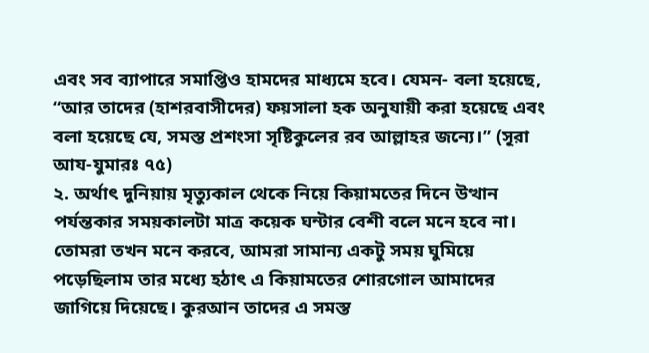এবং সব ব্যাপারে সমাপ্তিও হামদের মাধ্যমে হবে। যেমন- বলা হয়েছে, “আর তাদের (হাশরবাসীদের) ফয়সালা হক অনুযায়ী করা হয়েছে এবং বলা হয়েছে যে, সমস্ত প্রশংসা সৃষ্টিকুলের রব আল্লাহর জন্যে।” (সূরা আয-যুমারঃ ৭৫)
২. অর্থাৎ দুনিয়ায় মৃত্যুকাল থেকে নিয়ে কিয়ামতের দিনে উত্থান পর্যন্তকার সময়কালটা মাত্র কয়েক ঘন্টার বেশী বলে মনে হবে না। তোমরা তখন মনে করবে, আমরা সামান্য একটু সময় ঘুমিয়ে পড়েছিলাম তার মধ্যে হঠাৎ এ কিয়ামতের শোরগোল আমাদের জাগিয়ে দিয়েছে। কুরআন তাদের এ সমস্ত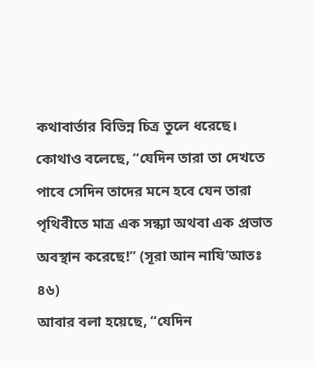কথাবার্তার বিভিন্ন চিত্র তুলে ধরেছে। কোথাও বলেছে, “যেদিন তারা তা দেখতে পাবে সেদিন তাদের মনে হবে যেন তারা পৃথিবীতে মাত্র এক সন্ধ্যা অথবা এক প্রভাত অবস্থান করেছে!” (সূরা আন নাযি’আতঃ ৪৬)
আবার বলা হয়েছে, “যেদিন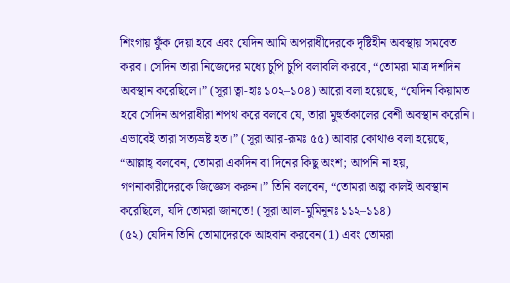শিংগায় ফুঁক দেয়া হবে এবং যেদিন আমি অপরাধীদেরকে দৃষ্টিহীন অবস্থায় সমবেত করব। সেদিন তারা নিজেদের মধ্যে চুপি চুপি বলাবলি করবে, “তোমরা মাত্র দশদিন অবস্থান করেছিলে।” (সূরা ত্বা-হাঃ ১০২–১০৪) আরো বলা হয়েছে, “যেদিন কিয়ামত হবে সেদিন অপরাধীরা শপথ করে বলবে যে, তারা মুহুর্তকালের বেশী অবস্থান করেনি। এভাবেই তারা সত্যভ্ৰষ্ট হত।” (সূরা আর-রূমঃ ৫৫) আবার কোথাও বলা হয়েছে, “আল্লাহ্ বলবেন, তোমরা একদিন বা দিনের কিছু অংশ; আপনি না হয়, গণনাকারীদেরকে জিজ্ঞেস করুন।” তিনি বলবেন, “তোমরা অল্প কালই অবস্থান করেছিলে, যদি তোমরা জানতে! (সূরা আল-মুমিনূনঃ ১১২–১১৪)
(৫২) যেদিন তিনি তোমাদেরকে আহবান করবেন(1) এবং তোমরা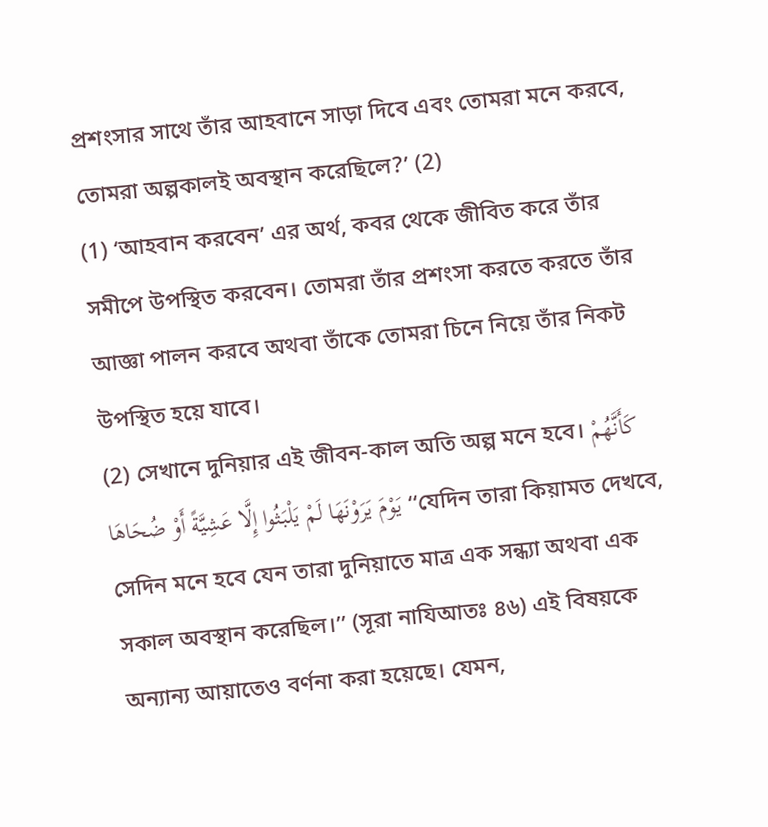প্রশংসার সাথে তাঁর আহবানে সাড়া দিবে এবং তোমরা মনে করবে, তোমরা অল্পকালই অবস্থান করেছিলে?’ (2)
(1) ‘আহবান করবেন’ এর অর্থ, কবর থেকে জীবিত করে তাঁর সমীপে উপস্থিত করবেন। তোমরা তাঁর প্রশংসা করতে করতে তাঁর আজ্ঞা পালন করবে অথবা তাঁকে তোমরা চিনে নিয়ে তাঁর নিকট উপস্থিত হয়ে যাবে।
(2) সেখানে দুনিয়ার এই জীবন-কাল অতি অল্প মনে হবে। كَأَنَّهُمْ يَوْمَ يَرَوْنَهَا لَمْ يَلْبَثُوا إِلَّا عَشِيَّةً أَوْ ضُحَاهَا ‘‘যেদিন তারা কিয়ামত দেখবে, সেদিন মনে হবে যেন তারা দুনিয়াতে মাত্র এক সন্ধ্যা অথবা এক সকাল অবস্থান করেছিল।’’ (সূরা নাযিআতঃ ৪৬) এই বিষয়কে অন্যান্য আয়াতেও বর্ণনা করা হয়েছে। যেমন,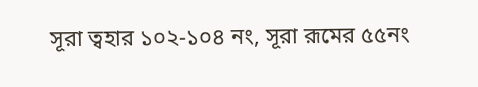সূরা ত্বহার ১০২-১০৪ নং, সূরা রূমের ৫৫নং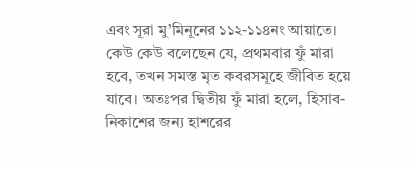এবং সূরা মু’মিনূনের ১১২-১১৪নং আয়াতে। কেউ কেউ বলেছেন যে, প্রথমবার ফুঁ মারা হবে, তখন সমস্ত মৃত কবরসমূহে জীবিত হয়ে যাবে। অতঃপর দ্বিতীয় ফুঁ মারা হলে, হিসাব-নিকাশের জন্য হাশরের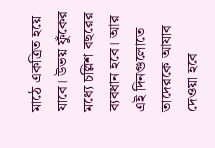মাঠে একত্রিত হয়ে যাবে। উভয় ফুঁকের মধ্যে চল্লিশ বছরের ব্যবধান হবে। আর এই দিনগুলোতে তাদেরকে আযাব দেওয়া হবে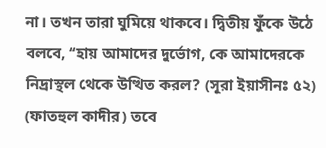না। তখন তারা ঘুমিয়ে থাকবে। দ্বিতীয় ফুঁকে উঠে বলবে, ‘‘হায় আমাদের দুর্ভোগ, কে আমাদেরকে নিদ্রাস্থল থেকে উত্থিত করল? (সূরা ইয়াসীনঃ ৫২) (ফাতহুল কাদীর) তবে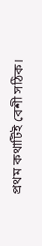প্রথম কথাটিই বেশী সঠিক।